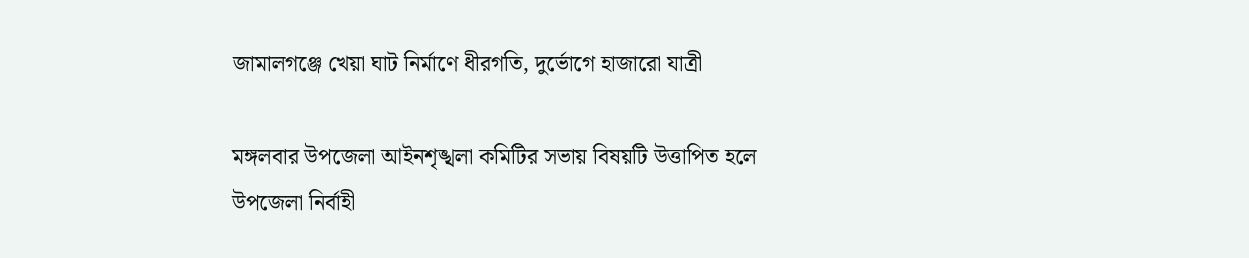জামালগঞ্জে খেয়া ঘাট নির্মাণে ধীরগতি, দুর্ভোগে হাজারো যাত্রী

মঙ্গলবার উপজেলা আইনশৃঙ্খলা কমিটির সভায় বিষয়টি উত্তাপিত হলে উপজেলা নির্বাহী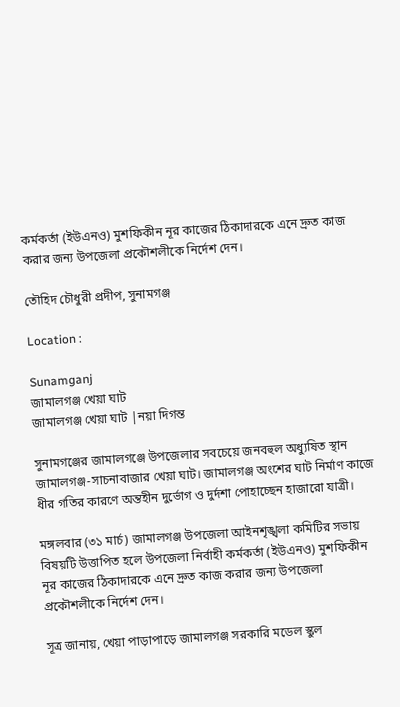কর্মকর্তা (ইউএনও) মুশফিকীন নূর কাজের ঠিকাদারকে এনে দ্রুত কাজ করার জন্য উপজেলা প্রকৌশলীকে নির্দেশ দেন।

তৌহিদ চৌধুরী প্রদীপ, সুনামগঞ্জ

Location :

Sunamganj
জামালগঞ্জ খেয়া ঘাট
জামালগঞ্জ খেয়া ঘাট |নয়া দিগন্ত

সুনামগঞ্জের জামালগঞ্জে উপজেলার সবচেয়ে জনবহুল অধ্যুষিত স্থান জামালগঞ্জ-সাচনাবাজার খেয়া ঘাট। জামালগঞ্জ অংশের ঘাট নির্মাণ কাজে ধীর গতির কারণে অন্তহীন দুর্ভোগ ও দুর্দশা পোহাচ্ছেন হাজারো যাত্রী।

মঙ্গলবার (৩১ মার্চ) জামালগঞ্জ উপজেলা আইনশৃঙ্খলা কমিটির সভায় বিষয়টি উত্তাপিত হলে উপজেলা নির্বাহী কর্মকর্তা (ইউএনও) মুশফিকীন নূর কাজের ঠিকাদারকে এনে দ্রুত কাজ করার জন্য উপজেলা প্রকৌশলীকে নির্দেশ দেন।

সূত্র জানায়, খেয়া পাড়াপাড়ে জামালগঞ্জ সরকারি মডেল স্কুল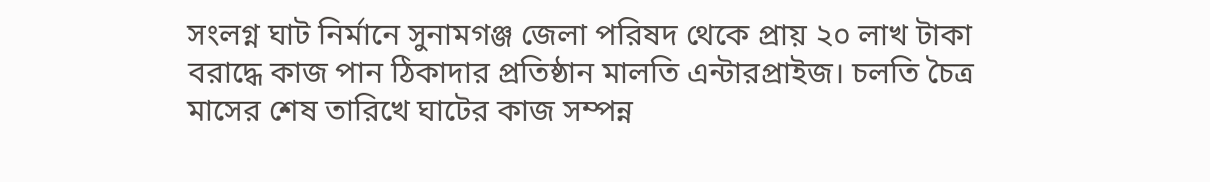সংলগ্ন ঘাট নির্মানে সুনামগঞ্জ জেলা পরিষদ থেকে প্রায় ২০ লাখ টাকা বরাদ্ধে কাজ পান ঠিকাদার প্রতিষ্ঠান মালতি এন্টারপ্রাইজ। চলতি চৈত্র মাসের শেষ তারিখে ঘাটের কাজ সম্পন্ন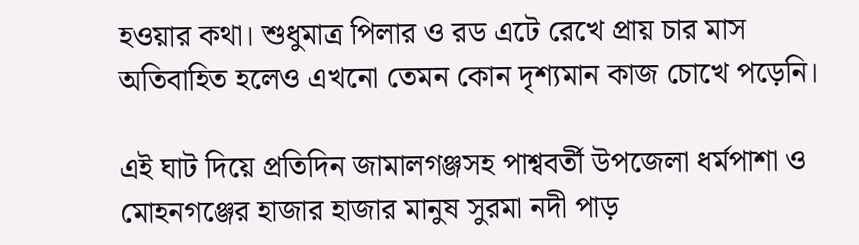হওয়ার কথা। শুধুমাত্র পিলার ও রড এটে রেখে প্রায় চার মাস অতিবাহিত হলেও এখনো তেমন কোন দৃশ্যমান কাজ চোখে পড়েনি।

এই ঘাট দিয়ে প্রতিদিন জামালগঞ্জসহ পাশ্ববর্তী উপজেলা ধর্মপাশা ও মোহনগঞ্জের হাজার হাজার মানুষ সুরমা নদী পাড়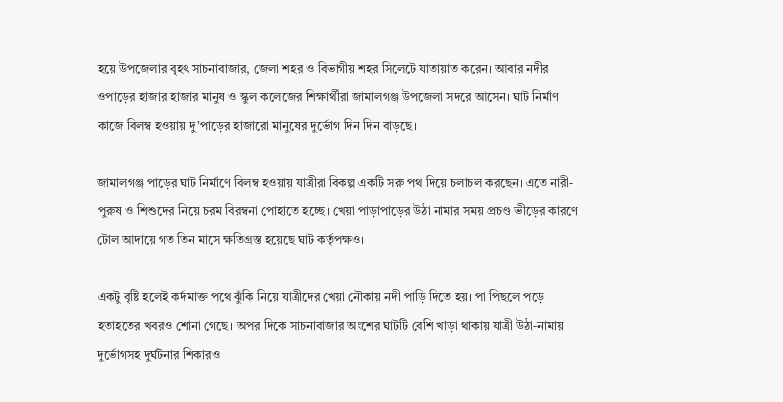হয়ে উপজেলার বৃহৎ সাচনাবাজার, জেলা শহর ও বিভাগীয় শহর সিলেটে যাতায়াত করেন। আবার নদীর ওপাড়ের হাজার হাজার মানুষ ও স্কুল কলেজের শিক্ষার্থীরা জামালগঞ্জ উপজেলা সদরে আসেন। ঘাট নির্মাণ কাজে বিলম্ব হওয়ায় দু’পাড়ের হাজারো মানুষের দুর্ভোগ দিন দিন বাড়ছে।

জামালগঞ্জ পাড়ের ঘাট নির্মাণে বিলম্ব হওয়ায় যাত্রীরা বিকল্প একটি সরু পথ দিয়ে চলাচল করছেন। এতে নারী-পুরুষ ও শিশুদের নিয়ে চরম বিরম্বনা পোহাতে হচ্ছে। খেয়া পাড়াপাড়ের উঠা নামার সময় প্রচণ্ড ভীড়ের কারণে টোল আদায়ে গত তিন মাসে ক্ষতিগ্রস্ত হয়েছে ঘাট কর্তৃপক্ষও।

একটু বৃষ্টি হলেই কর্দমাক্ত পথে ঝুঁকি নিয়ে যাত্রীদের খেয়া নৌকায় নদী পাড়ি দিতে হয়। পা পিছলে পড়ে হতাহতের খবরও শোনা গেছে। অপর দিকে সাচনাবাজার অংশের ঘাটটি বেশি খাড়া থাকায় যাত্রী উঠা-নামায় দুর্ভোগসহ দুর্ঘটনার শিকারও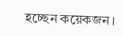হচ্ছেন কয়েকজন।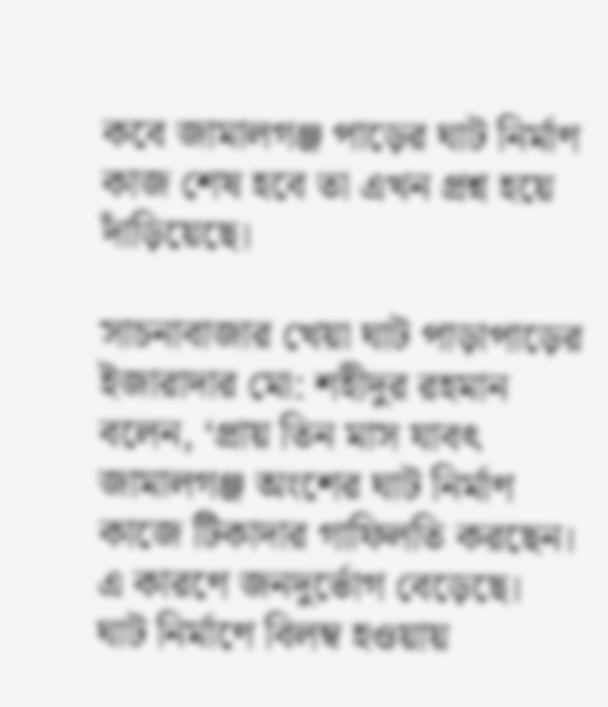কবে জামালগঞ্জ পাড়ের ঘাট নির্মাণ কাজ শেষ হবে তা এখন প্রশ্ন হয়ে দাঁড়িয়েছে।

সাচনাবাজার খেয়া ঘাট পাড়াপাড়ের ইজারাদার মো: শহীদুর রহমান বলেন, ‘প্রায় তিন মাস যাবৎ জামালগঞ্জ অংশের ঘাট নির্মাণ কাজে টিকাদার গাফিলতি করছেন। এ কারণে জনদুর্ভোগ বেড়েছে। ঘাট নির্মাণে বিলম্ব হওয়ায়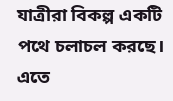যাত্রীরা বিকল্প একটি পথে চলাচল করছে। এতে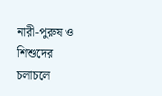নারী-পুরুষ ও শিশুদের চলাচলে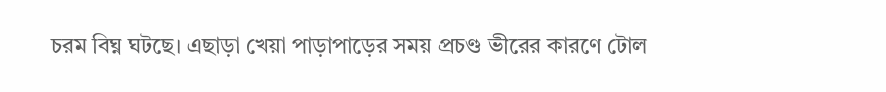চরম বিঘ্ন ঘটছে। এছাড়া খেয়া পাড়াপাড়ের সময় প্রচণ্ড ভীরের কারণে টোল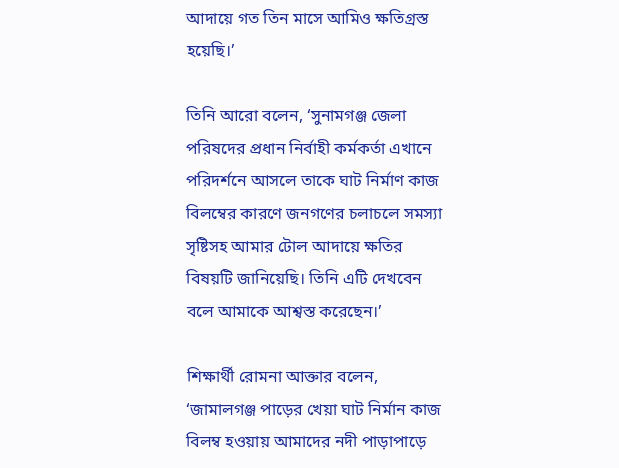আদায়ে গত তিন মাসে আমিও ক্ষতিগ্রস্ত হয়েছি।’

তিনি আরো বলেন, ‘সুনামগঞ্জ জেলা পরিষদের প্রধান নির্বাহী কর্মকর্তা এখানে পরিদর্শনে আসলে তাকে ঘাট নির্মাণ কাজ বিলম্বের কারণে জনগণের চলাচলে সমস্যা সৃষ্টিসহ আমার টোল আদায়ে ক্ষতির বিষয়টি জানিয়েছি। তিনি এটি দেখবেন বলে আমাকে আশ্বস্ত করেছেন।’

শিক্ষার্থী রোমনা আক্তার বলেন, ‘জামালগঞ্জ পাড়ের খেয়া ঘাট নির্মান কাজ বিলম্ব হওয়ায় আমাদের নদী পাড়াপাড়ে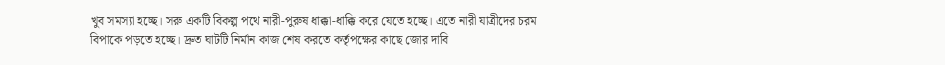খুব সমস্যা হচ্ছে। সরু একটি বিকল্প পথে নারী-পুরুষ ধাক্কা-ধাক্কি করে যেতে হচ্ছে। এতে নারী যাত্রীদের চরম বিপাকে পড়তে হচ্ছে। দ্রুত ঘাটটি নির্মান কাজ শেষ করতে কর্তৃপক্ষের কাছে জোর দাবি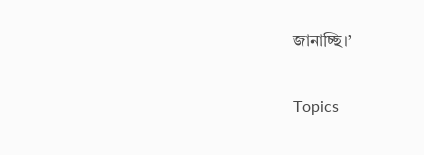জানাচ্ছি।’

Topics